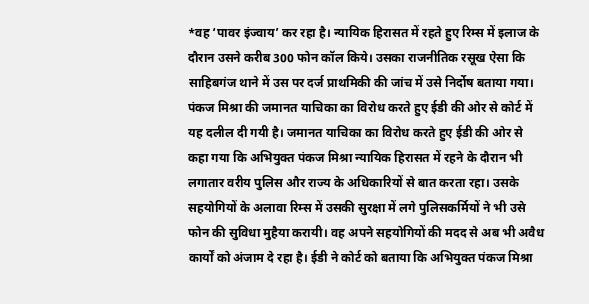*वह ‘पावर इंज्वाय’ कर रहा है। न्यायिक हिरासत में रहते हुए रिम्स में इलाज के दौरान उसने करीब 300 फोन कॉल किये। उसका राजनीतिक रसूख ऐसा कि साहिबगंज थाने में उस पर दर्ज प्राथमिकी की जांच में उसे निर्दोष बताया गया। पंकज मिश्रा की जमानत याचिका का विरोध करते हुए ईडी की ओर से कोर्ट में यह दलील दी गयी है। जमानत याचिका का विरोध करते हुए ईडी की ओर से कहा गया कि अभियुक्त पंकज मिश्रा न्यायिक हिरासत में रहने के दौरान भी लगातार वरीय पुलिस और राज्य के अधिकारियों से बात करता रहा। उसके सहयोगियों के अलावा रिम्स में उसकी सुरक्षा में लगे पुलिसकर्मियों ने भी उसे फोन की सुविधा मुहैया करायी। वह अपने सहयोगियों की मदद से अब भी अवैध कार्यों को अंजाम दे रहा है। ईडी ने कोर्ट को बताया कि अभियुक्त पंकज मिश्रा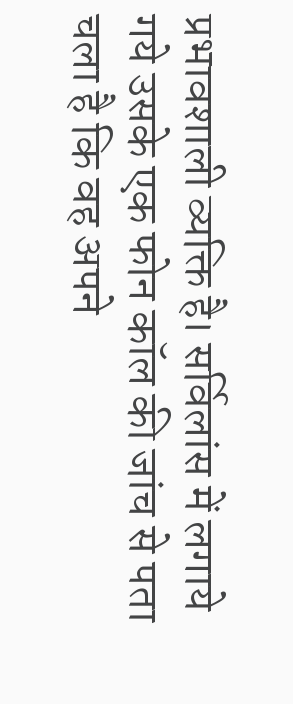प्रभावशाली व्यक्ति है। सर्विलांस में लगाये गये उसके एक फोन कॉल की जांच से पता चला है कि वह अपने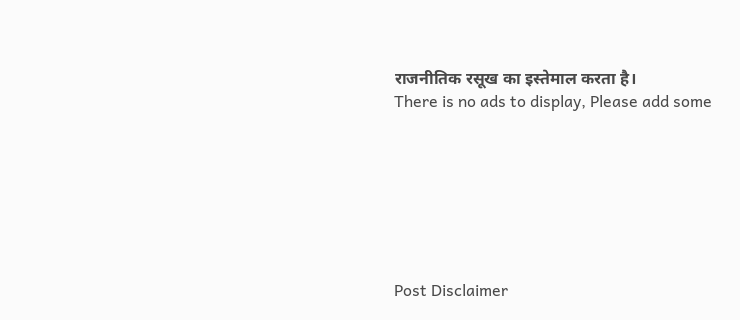राजनीतिक रसूख का इस्तेमाल करता है।
There is no ads to display, Please add some







Post Disclaimer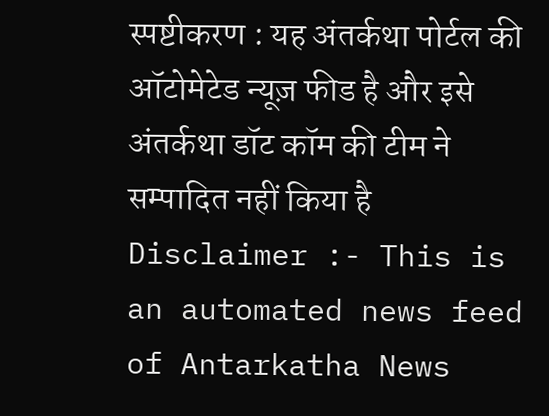स्पष्टीकरण : यह अंतर्कथा पोर्टल की ऑटोमेटेड न्यूज़ फीड है और इसे अंतर्कथा डॉट कॉम की टीम ने सम्पादित नहीं किया है
Disclaimer :- This is an automated news feed of Antarkatha News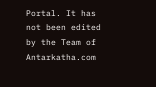Portal. It has not been edited by the Team of Antarkatha.com